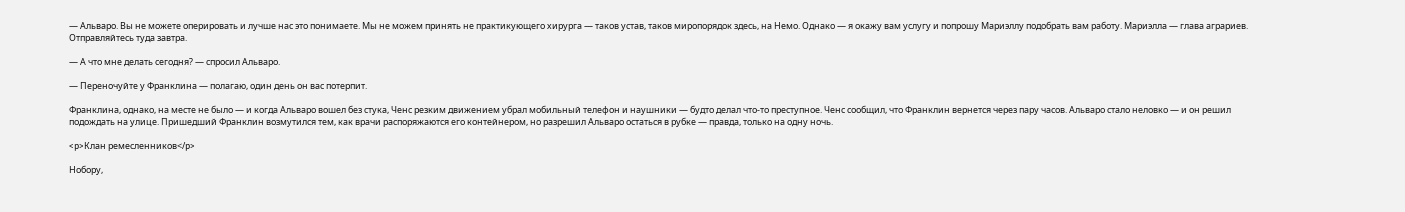— Альваро. Вы не можете оперировать и лучше нас это понимаете. Мы не можем принять не практикующего хирурга — таков устав, таков миропорядок здесь, на Немо. Однако — я окажу вам услугу и попрошу Мариэллу подобрать вам работу. Мариэлла — глава аграриев. Отправляйтесь туда завтра.

— А что мне делать сегодня? — спросил Альваро.

— Переночуйте у Франклина — полагаю, один день он вас потерпит.

Франклина, однако, на месте не было — и когда Альваро вошел без стука, Ченс резким движением убрал мобильный телефон и наушники — будто делал что-то преступное. Ченс сообщил, что Франклин вернется через пару часов. Альваро стало неловко — и он решил подождать на улице. Пришедший Франклин возмутился тем, как врачи распоряжаются его контейнером, но разрешил Альваро остаться в рубке — правда, только на одну ночь.

<p>Клан ремесленников</p>

Нобору,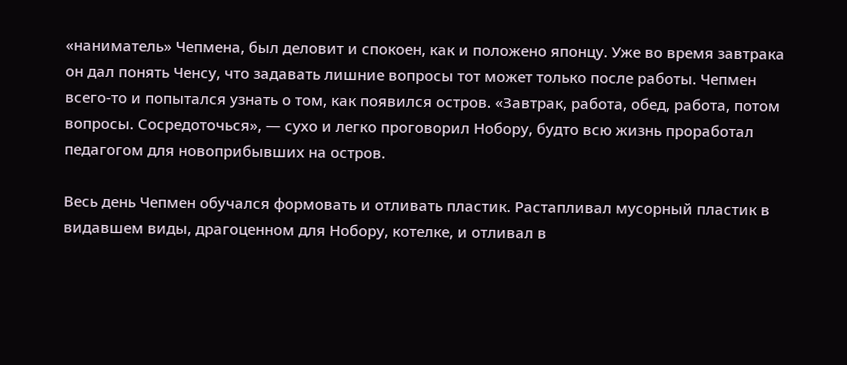«наниматель» Чепмена, был деловит и спокоен, как и положено японцу. Уже во время завтрака он дал понять Ченсу, что задавать лишние вопросы тот может только после работы. Чепмен всего-то и попытался узнать о том, как появился остров. «Завтрак, работа, обед, работа, потом вопросы. Сосредоточься», — сухо и легко проговорил Нобору, будто всю жизнь проработал педагогом для новоприбывших на остров.

Весь день Чепмен обучался формовать и отливать пластик. Растапливал мусорный пластик в видавшем виды, драгоценном для Нобору, котелке, и отливал в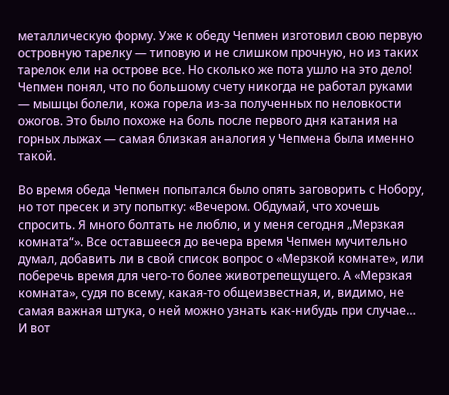металлическую форму. Уже к обеду Чепмен изготовил свою первую островную тарелку — типовую и не слишком прочную, но из таких тарелок ели на острове все. Но сколько же пота ушло на это дело! Чепмен понял, что по большому счету никогда не работал руками — мышцы болели, кожа горела из-за полученных по неловкости ожогов. Это было похоже на боль после первого дня катания на горных лыжах — самая близкая аналогия у Чепмена была именно такой.

Во время обеда Чепмен попытался было опять заговорить с Нобору, но тот пресек и эту попытку: «Вечером. Обдумай, что хочешь спросить. Я много болтать не люблю, и у меня сегодня „Мерзкая комната“». Все оставшееся до вечера время Чепмен мучительно думал, добавить ли в свой список вопрос о «Мерзкой комнате», или поберечь время для чего-то более животрепещущего. А «Мерзкая комната», судя по всему, какая-то общеизвестная, и, видимо, не самая важная штука, о ней можно узнать как-нибудь при случае… И вот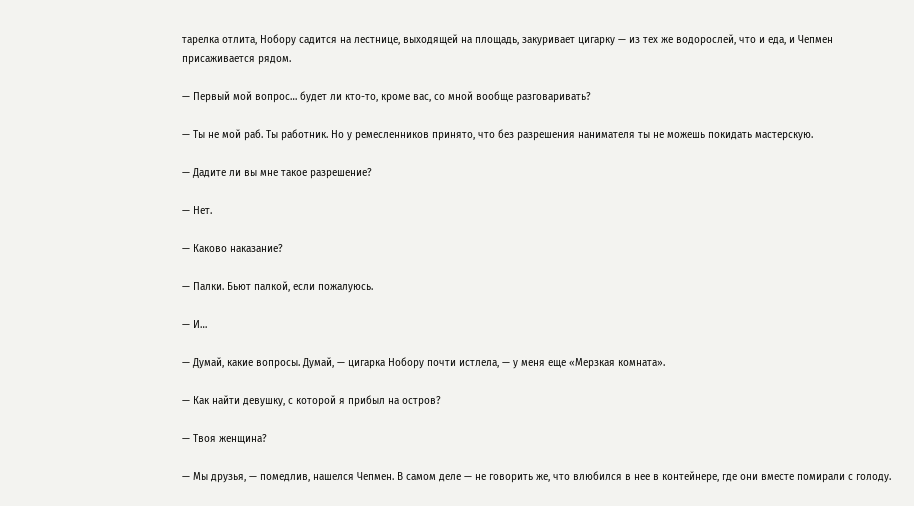тарелка отлита, Нобору садится на лестнице, выходящей на площадь, закуривает цигарку — из тех же водорослей, что и еда, и Чепмен присаживается рядом.

— Первый мой вопрос… будет ли кто-то, кроме вас, со мной вообще разговаривать?

— Ты не мой раб. Ты работник. Но у ремесленников принято, что без разрешения нанимателя ты не можешь покидать мастерскую.

— Дадите ли вы мне такое разрешение?

— Нет.

— Каково наказание?

— Палки. Бьют палкой, если пожалуюсь.

— И…

— Думай, какие вопросы. Думай, — цигарка Нобору почти истлела, — у меня еще «Мерзкая комната».

— Как найти девушку, с которой я прибыл на остров?

— Твоя женщина?

— Мы друзья, — помедлив, нашелся Чепмен. В самом деле — не говорить же, что влюбился в нее в контейнере, где они вместе помирали с голоду.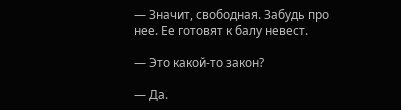— Значит, свободная. Забудь про нее. Ее готовят к балу невест.

— Это какой-то закон?

— Да.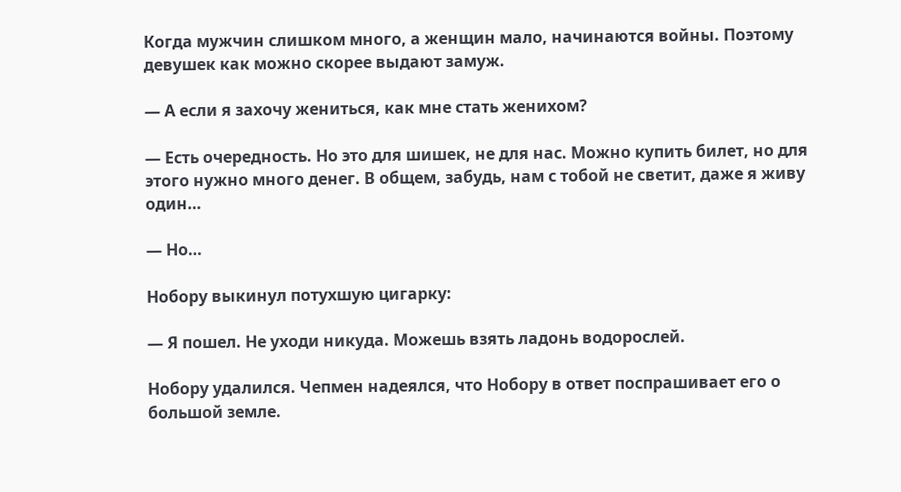Когда мужчин слишком много, а женщин мало, начинаются войны. Поэтому девушек как можно скорее выдают замуж.

— А если я захочу жениться, как мне стать женихом?

— Есть очередность. Но это для шишек, не для нас. Можно купить билет, но для этого нужно много денег. В общем, забудь, нам с тобой не светит, даже я живу один…

— Но…

Нобору выкинул потухшую цигарку:

— Я пошел. Не уходи никуда. Можешь взять ладонь водорослей.

Нобору удалился. Чепмен надеялся, что Нобору в ответ поспрашивает его о большой земле.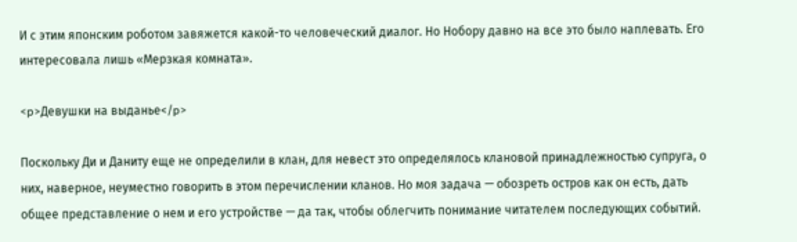И с этим японским роботом завяжется какой-то человеческий диалог. Но Нобору давно на все это было наплевать. Его интересовала лишь «Мерзкая комната».

<p>Девушки на выданье</p>

Поскольку Ди и Даниту еще не определили в клан, для невест это определялось клановой принадлежностью супруга, о них, наверное, неуместно говорить в этом перечислении кланов. Но моя задача — обозреть остров как он есть, дать общее представление о нем и его устройстве — да так, чтобы облегчить понимание читателем последующих событий.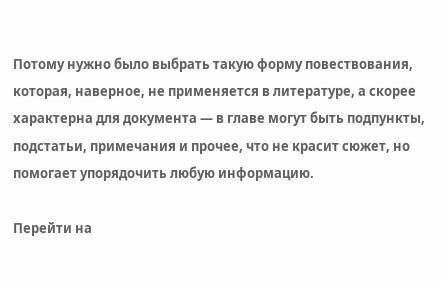Потому нужно было выбрать такую форму повествования, которая, наверное, не применяется в литературе, а скорее характерна для документа — в главе могут быть подпункты, подстатьи, примечания и прочее, что не красит сюжет, но помогает упорядочить любую информацию.

Перейти на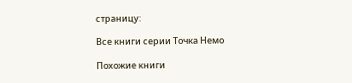страницу:

Все книги серии Точка Немо

Похожие книги